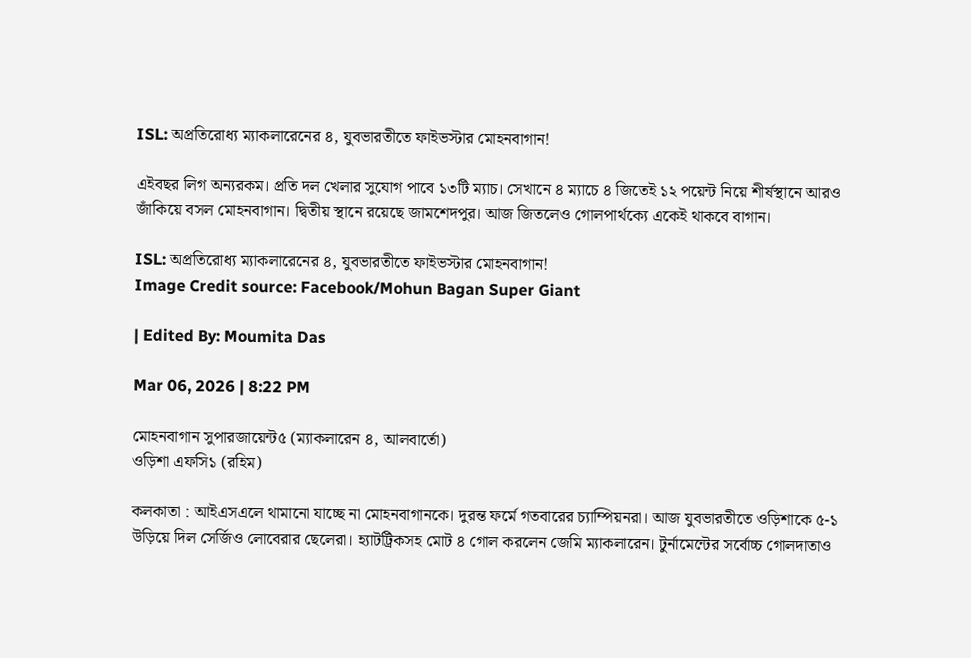ISL: অপ্রতিরোধ্য ম্যাকলারেনের ৪, যুবভারতীতে ফাইভস্টার মোহনবাগান!

এইবছর লিগ অন্যরকম। প্রতি দল খেলার সুযোগ পাবে ১৩টি ম্যাচ। সেখানে ৪ ম্যাচে ৪ জিতেই ১২ পয়েন্ট নিয়ে শীর্ষস্থানে আরও জাঁকিয়ে বসল মোহনবাগান। দ্বিতীয় স্থানে রয়েছে জামশেদপুর। আজ জিতলেও গোলপার্থক্যে একেই থাকবে বাগান।

ISL: অপ্রতিরোধ্য ম্যাকলারেনের ৪, যুবভারতীতে ফাইভস্টার মোহনবাগান!
Image Credit source: Facebook/Mohun Bagan Super Giant

| Edited By: Moumita Das

Mar 06, 2026 | 8:22 PM

মোহনবাগান সুপারজায়েন্ট৫ (ম্যাকলারেন ৪, আলবার্তো)
ওড়িশা এফসি১ (রহিম)

কলকাতা : আইএসএলে থামানো যাচ্ছে না মোহনবাগানকে। দুরন্ত ফর্মে গতবারের চ্যাম্পিয়নরা। আজ যুবভারতীতে ওড়িশাকে ৫-১ উড়িয়ে দিল সের্জিও লোবেরার ছেলেরা। হ্যাটট্রিকসহ মোট ৪ গোল করলেন জেমি ম্যাকলারেন। টুর্নামেন্টের সর্বোচ্চ গোলদাতাও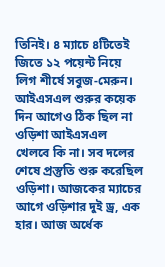তিনিই। ৪ ম্যাচে ৪টিতেই জিতে ১২ পয়েন্ট নিয়ে লিগ শীর্ষে সবুজ-মেরুন। আইএসএল শুরুর কয়েক দিন আগেও ঠিক ছিল না ওড়িশা আইএসএল খেলবে কি না। সব দলের শেষে প্রস্তুতি শুরু করেছিল ওড়িশা। আজকের ম্যাচের আগে ওড়িশার দুই ড্র, এক হার। আজ অর্ধেক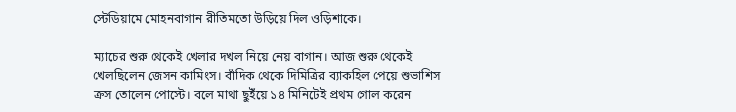স্টেডিয়ামে মোহনবাগান রীতিমতো উড়িয়ে দিল ওড়িশাকে।

ম্যাচের শুরু থেকেই খেলার দখল নিয়ে নেয় বাগান। আজ শুরু থেকেই খেলছিলেন জেসন কামিংস। বাঁদিক থেকে দিমিত্রির ব্যাকহিল পেয়ে শুভাশিস ক্রস তোলেন পোস্টে। বলে মাথা ছুইঁয়ে ১৪ মিনিটেই প্রথম গোল করেন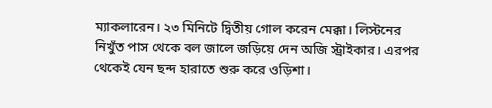ম্যাকলারেন। ২৩ মিনিটে দ্বিতীয় গোল করেন মেক্কা। লিস্টনের নিখুঁত পাস থেকে বল জালে জড়িয়ে দেন অজি স্ট্রাইকার। এরপর থেকেই যেন ছন্দ হারাতে শুরু করে ওড়িশা।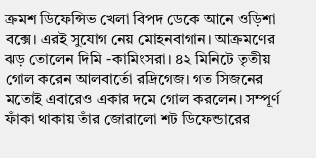ক্রমশ ডিফেন্সিভ খেলা বিপদ ডেকে আনে ওড়িশা বক্সে। এরই সুযোগ নেয় মোহনবাগান। আক্রমণের ঝড় তোলেন দিমি -কামিংসরা। ৪২ মিনিটে তৃতীয় গোল করেন আলবার্তো রদ্রিগেজ। গত সিজনের মতোই এবারেও একার দমে গোল করলেন। সম্পূর্ণ ফাঁকা থাকায় তাঁর জোরালো শট ডিফেন্ডারের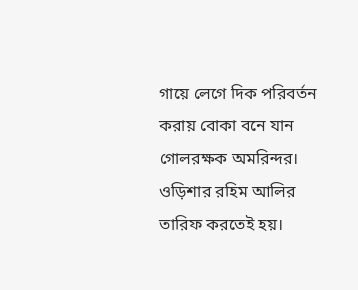গায়ে লেগে দিক পরিবর্তন করায় বোকা বনে যান গোলরক্ষক অমরিন্দর। ওড়িশার রহিম আলির তারিফ করতেই হয়।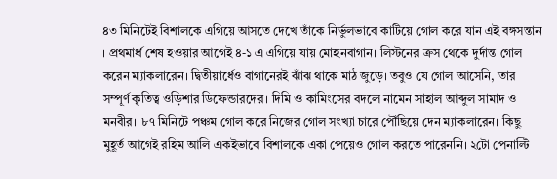৪৩ মিনিটেই বিশালকে এগিয়ে আসতে দেখে তাঁকে নির্ভুলভাবে কাটিয়ে গোল করে যান এই বঙ্গসন্তান । প্রথমার্ধ শেষ হওয়ার আগেই ৪-১ এ এগিয়ে যায় মোহনবাগান। লিস্টনের ক্রস থেকে দুর্দান্ত গোল করেন ম্যাকলারেন। দ্বিতীয়ার্ধেও বাগানেরই ঝাঁঝ থাকে মাঠ জুড়ে। তবুও যে গোল আসেনি, তার সম্পূর্ণ কৃতিত্ব ওড়িশার ডিফেন্ডারদের। দিমি ও কামিংসের বদলে নামেন সাহাল আব্দুল সামাদ ও মনবীর। ৮৭ মিনিটে পঞ্চম গোল করে নিজের গোল সংখ্যা চারে পৌঁছিয়ে দেন ম্যাকলারেন। কিছু মুহূর্ত আগেই রহিম আলি একইভাবে বিশালকে একা পেয়েও গোল করতে পারেননি। ২টো পেনাল্টি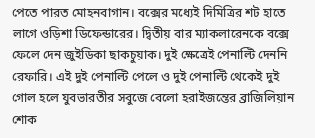পেতে পারত মোহনবাগান। বক্সের মধ্যেই দিমিত্রির শট হাতে লাগে ওড়িশা ডিফেন্ডারের। দ্বিতীয় বার ম্যাকলারেনকে বক্সে ফেলে দেন জুইডিকা ছাকচুয়াক। দুই ক্ষেত্রেই পেনাল্টি দেননি রেফারি। এই দুই পেনাল্টি পেলে ও দুই পেনাল্টি থেকেই দুই গোল হলে যুবভারতীর সবুজে বেলো হরাইজন্তের ব্রাজিলিয়ান শোক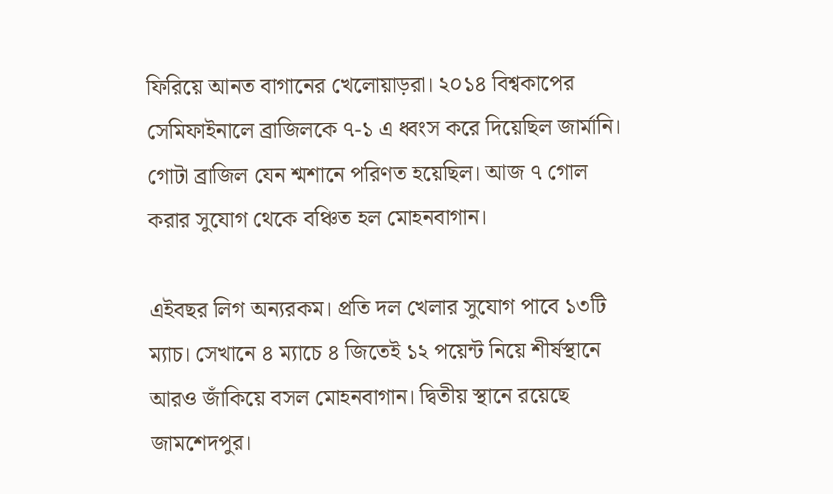ফিরিয়ে আনত বাগানের খেলোয়াড়রা। ২০১৪ বিশ্বকাপের সেমিফাইনালে ব্রাজিলকে ৭-১ এ ধ্বংস করে দিয়েছিল জার্মানি। গোটা ব্রাজিল যেন শ্মশানে পরিণত হয়েছিল। আজ ৭ গোল করার সুযোগ থেকে বঞ্চিত হল মোহনবাগান।

এইবছর লিগ অন্যরকম। প্রতি দল খেলার সুযোগ পাবে ১৩টি ম্যাচ। সেখানে ৪ ম্যাচে ৪ জিতেই ১২ পয়েন্ট নিয়ে শীর্ষস্থানে আরও জাঁকিয়ে বসল মোহনবাগান। দ্বিতীয় স্থানে রয়েছে জামশেদপুর।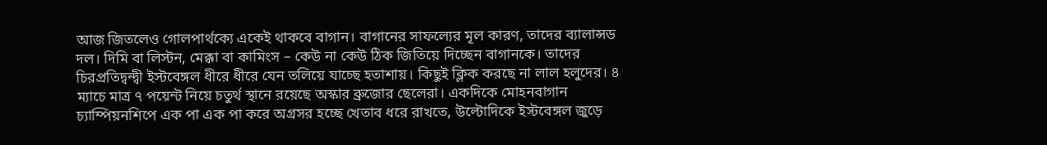আজ জিতলেও গোলপার্থক্যে একেই থাকবে বাগান। বাগানের সাফল্যের মূল কারণ, তাদের ব্যালান্সড দল। দিমি বা লিস্টন, মেক্কা বা কামিংস – কেউ না কেউ ঠিক জিতিয়ে দিচ্ছেন বাগানকে। তাদের চিরপ্রতিদ্বন্দ্বী ইস্টবেঙ্গল ধীরে ধীরে যেন তলিয়ে যাচ্ছে হতাশায়। কিছুই ক্লিক করছে না লাল হলুদের। ৪ ম্যাচে মাত্র ৭ পয়েন্ট নিয়ে চতুর্থ স্থানে রয়েছে অস্কার ব্রুজোর ছেলেরা। একদিকে মোহনবাগান চ্যাম্পিয়নশিপে এক পা এক পা করে অগ্রসর হচ্ছে খেতাব ধরে রাখতে, উল্টোদিকে ইস্টবেঙ্গল জুড়ে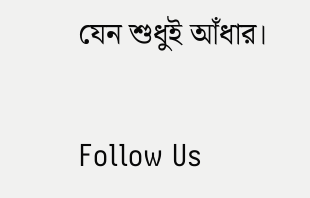যেন শুধুই আঁধার।

Follow Us